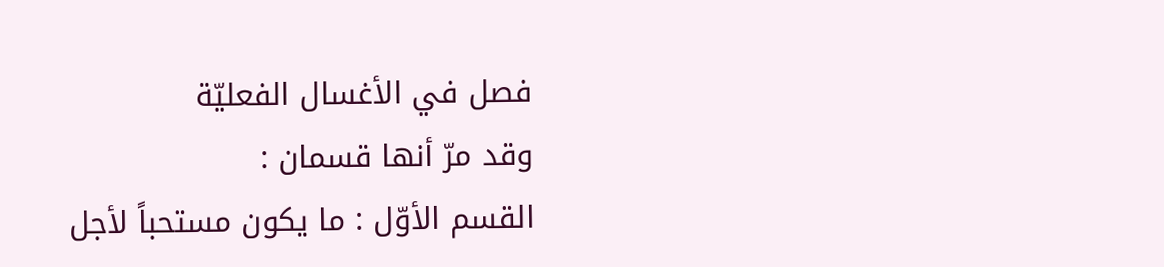فصل في الأغسال الفعليّة
وقد مرّ أنها قسمان :
القسم الأوّل : ما يكون مستحباً لأجل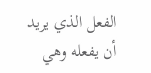الفعل الذي يريد أن يفعله وهي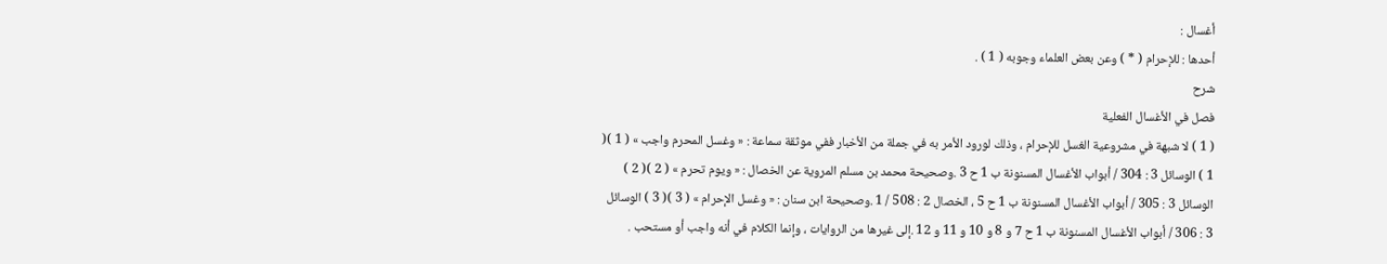أغسال :
أحدها : للإحرام ( * ) وعن بعض العلماء وجوبه ( 1 ) .
شرح
فصل في الأغسال الفعلية
( 1 ) لا شبهة في مشروعية الغسل للإحرام ، وذلك لورود الأمر به في جملة من الأخبار ففي موثقة سماعة : « وغسل المحرم واجب » ( 1 )( 1 ) الوسائل 3 : 304 / أبواب الأغسال المسنونة ب 1 ح 3 .وصحيحة محمد بن مسلم المروية عن الخصال : « ويوم تحرم » ( 2 )( 2 ) الوسائل 3 : 305 / أبواب الأغسال المسنونة ب 1 ح 5 ، الخصال 2 : 508 / 1 .وصحيحة ابن سنان : « وغسل الإحرام » ( 3 )( 3 ) الوسائل 3 : 306 / أبواب الأغسال المسنونة ب 1 ح 7 و 8 و 10 و 11 و 12 .إلى غيرها من الروايات ، وإنما الكلام في أنه واجب أو مستحب .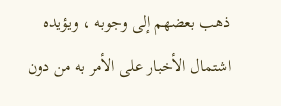ذهب بعضهم إلى وجوبه ، ويؤيده اشتمال الأخبار على الأمر به من دون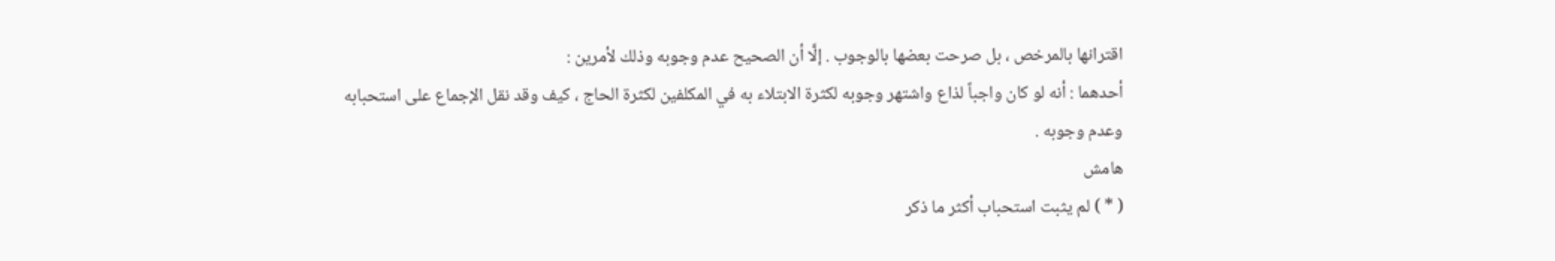اقترانها بالمرخص ، بل صرحت بعضها بالوجوب . إلَّا أن الصحيح عدم وجوبه وذلك لأمرين :
أحدهما : أنه لو كان واجباً لذاع واشتهر وجوبه لكثرة الابتلاء به في المكلفين لكثرة الحاج ، كيف وقد نقل الإجماع على استحبابه وعدم وجوبه .
هامش
( * ) لم يثبت استحباب أكثر ما ذكر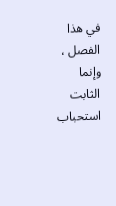في هذا الفصل ، وإنما الثابت استحباب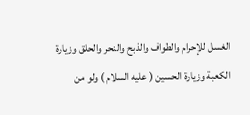الغسل للإحرام والطواف والذبح والنحر والحلق وزيارة الكعبة وزيارة الحسين ( عليه السلام ) ولو من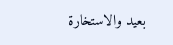بعيد والاستخارة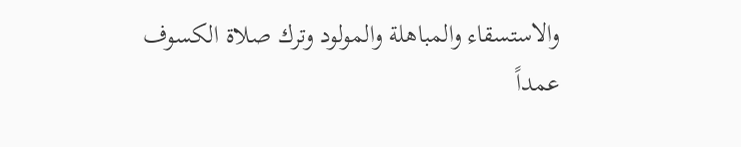والاستسقاء والمباهلة والمولود وترك صلاة الكسوف عمداً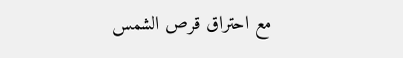مع احتراق قرص الشمس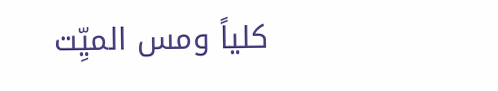كلياً ومس الميِّت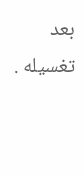بعد تغسيله .